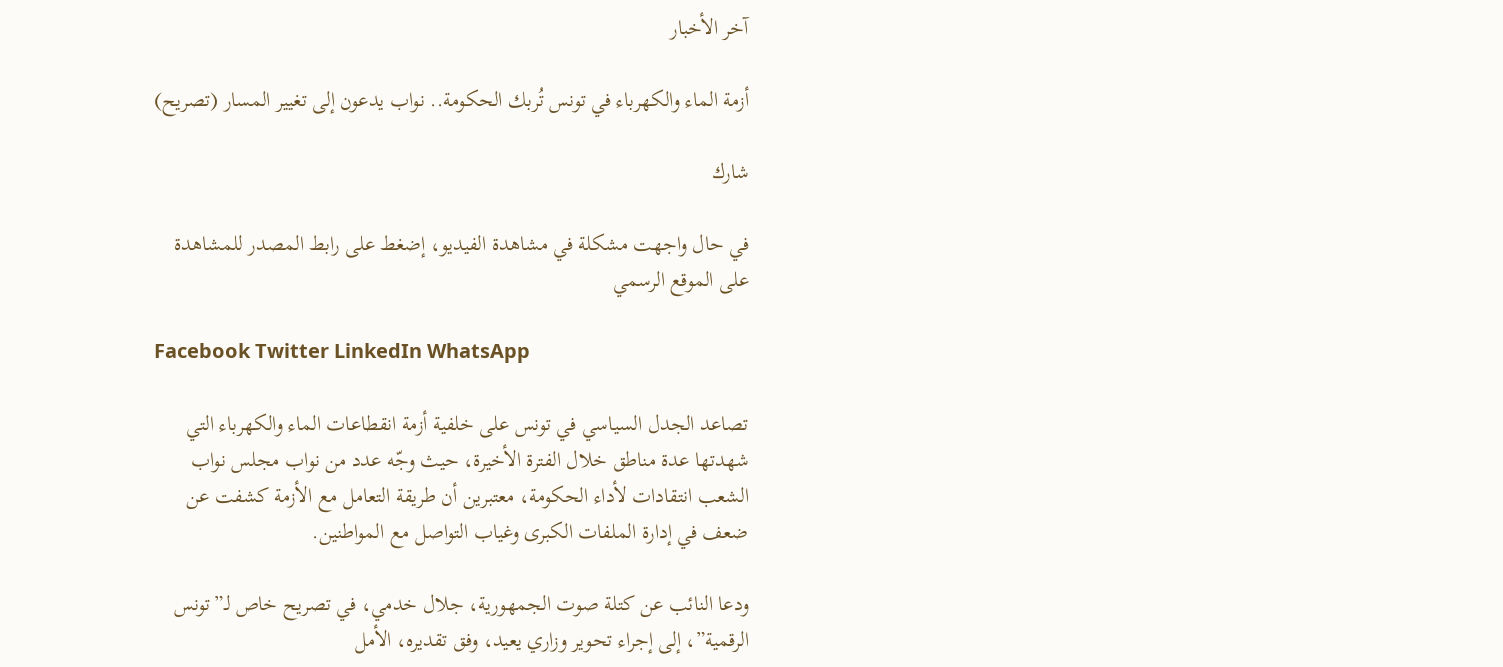آخر الأخبار

أزمة الماء والكهرباء في تونس تُربك الحكومة.. نواب يدعون إلى تغيير المسار (تصريح)

شارك

في حال واجهت مشكلة في مشاهدة الفيديو، إضغط على رابط المصدر للمشاهدة على الموقع الرسمي

Facebook Twitter LinkedIn WhatsApp

تصاعد الجدل السياسي في تونس على خلفية أزمة انقطاعات الماء والكهرباء التي شهدتها عدة مناطق خلال الفترة الأخيرة، حيث وجّه عدد من نواب مجلس نواب الشعب انتقادات لأداء الحكومة، معتبرين أن طريقة التعامل مع الأزمة كشفت عن ضعف في إدارة الملفات الكبرى وغياب التواصل مع المواطنين.

ودعا النائب عن كتلة صوت الجمهورية، جلال خدمي، في تصريح خاص لـ”تونس الرقمية”، إلى إجراء تحوير وزاري يعيد، وفق تقديره، الأمل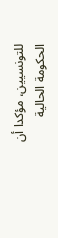للتونسيين، مؤكدا أن الحكومة الحالية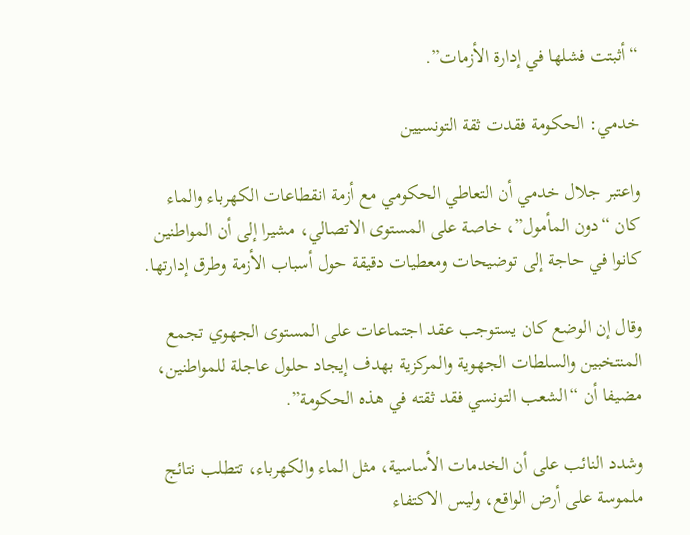“أثبتت فشلها في إدارة الأزمات”.

خدمي: الحكومة فقدت ثقة التونسيين

واعتبر جلال خدمي أن التعاطي الحكومي مع أزمة انقطاعات الكهرباء والماء كان “دون المأمول”، خاصة على المستوى الاتصالي، مشيرا إلى أن المواطنين كانوا في حاجة إلى توضيحات ومعطيات دقيقة حول أسباب الأزمة وطرق إدارتها.

وقال إن الوضع كان يستوجب عقد اجتماعات على المستوى الجهوي تجمع المنتخبين والسلطات الجهوية والمركزية بهدف إيجاد حلول عاجلة للمواطنين، مضيفا أن “الشعب التونسي فقد ثقته في هذه الحكومة”.

وشدد النائب على أن الخدمات الأساسية، مثل الماء والكهرباء، تتطلب نتائج ملموسة على أرض الواقع، وليس الاكتفاء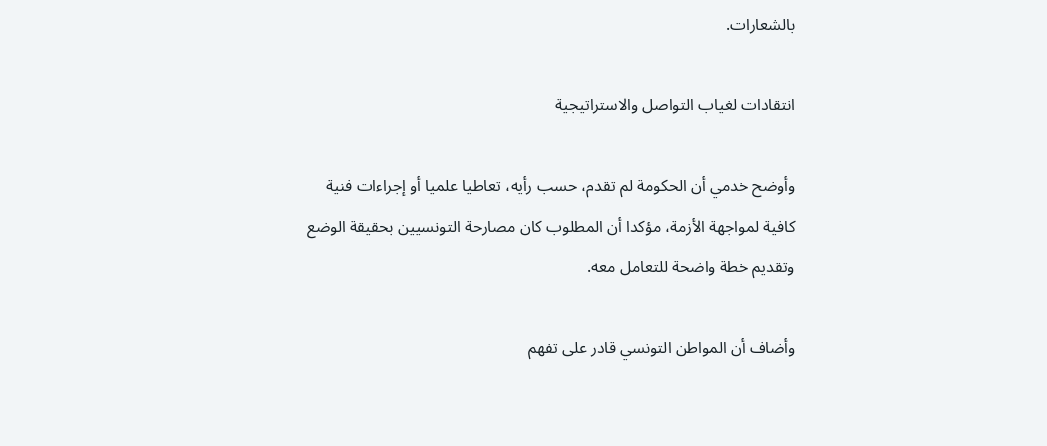بالشعارات.

انتقادات لغياب التواصل والاستراتيجية

وأوضح خدمي أن الحكومة لم تقدم، حسب رأيه، تعاطيا علميا أو إجراءات فنية كافية لمواجهة الأزمة، مؤكدا أن المطلوب كان مصارحة التونسيين بحقيقة الوضع وتقديم خطة واضحة للتعامل معه.

وأضاف أن المواطن التونسي قادر على تفهم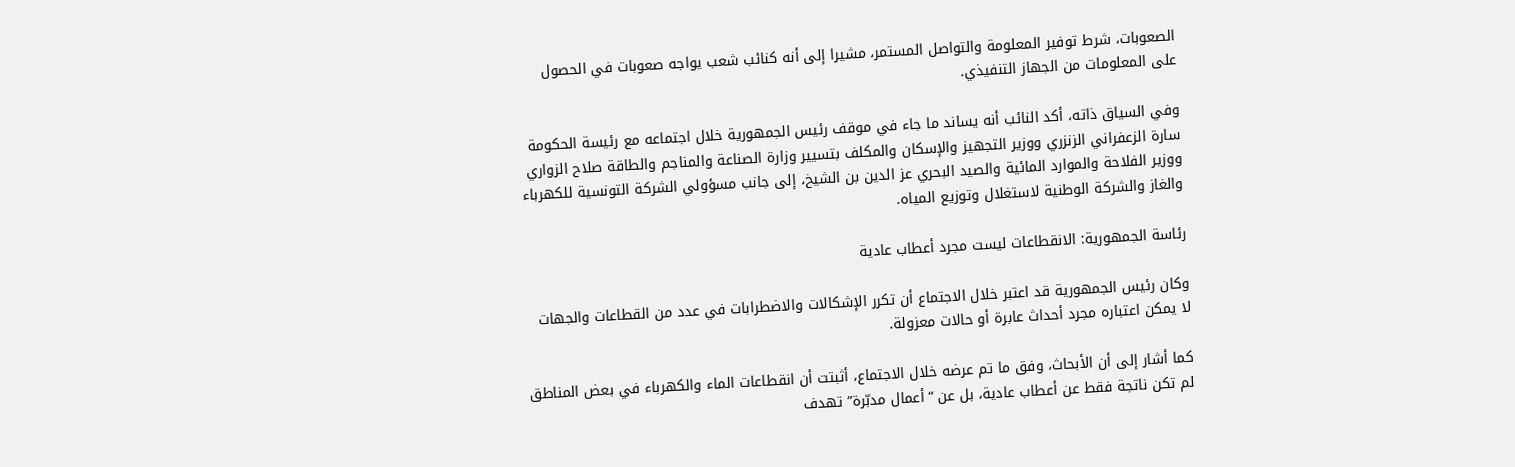الصعوبات، شرط توفير المعلومة والتواصل المستمر، مشيرا إلى أنه كنائب شعب يواجه صعوبات في الحصول على المعلومات من الجهاز التنفيذي.

وفي السياق ذاته، أكد النائب أنه يساند ما جاء في موقف رئيس الجمهورية خلال اجتماعه مع رئيسة الحكومة سارة الزعفراني الزنزري ووزير التجهيز والإسكان والمكلف بتسيير وزارة الصناعة والمناجم والطاقة صلاح الزواري ووزير الفلاحة والموارد المائية والصيد البحري عز الدين بن الشيخ، إلى جانب مسؤولي الشركة التونسية للكهرباء والغاز والشركة الوطنية لاستغلال وتوزيع المياه.

رئاسة الجمهورية: الانقطاعات ليست مجرد أعطاب عادية

وكان رئيس الجمهورية قد اعتبر خلال الاجتماع أن تكرر الإشكالات والاضطرابات في عدد من القطاعات والجهات لا يمكن اعتباره مجرد أحداث عابرة أو حالات معزولة.

كما أشار إلى أن الأبحاث، وفق ما تم عرضه خلال الاجتماع، أثبتت أن انقطاعات الماء والكهرباء في بعض المناطق لم تكن ناتجة فقط عن أعطاب عادية، بل عن “أعمال مدبّرة” تهدف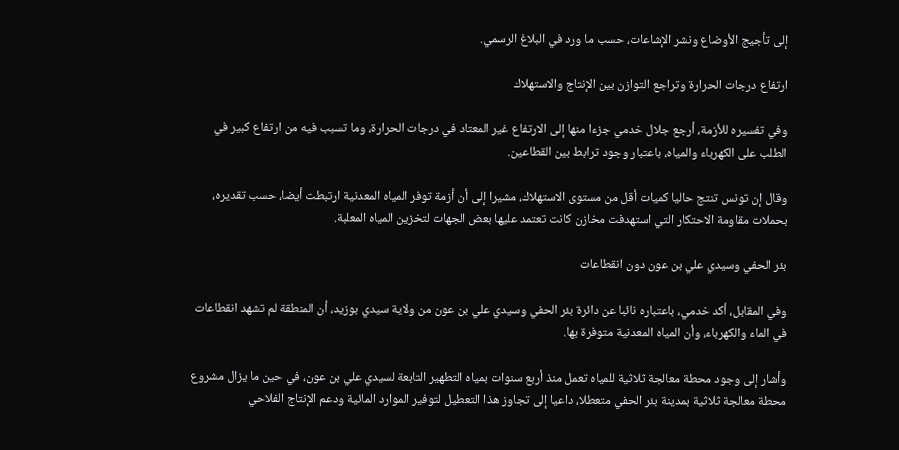إلى تأجيج الأوضاع ونشر الإشاعات، حسب ما ورد في البلاغ الرسمي.

ارتفاع درجات الحرارة وتراجع التوازن بين الإنتاج والاستهلاك

وفي تفسيره للأزمة، أرجع جلال خدمي جزءا منها إلى الارتفاع غير المعتاد في درجات الحرارة، وما تسبب فيه من ارتفاع كبير في الطلب على الكهرباء والمياه، باعتبار وجود ترابط بين القطاعين.

وقال إن تونس تنتج حاليا كميات أقل من مستوى الاستهلاك، مشيرا إلى أن أزمة توفر المياه المعدنية ارتبطت أيضا، حسب تقديره، بحملات مقاومة الاحتكار التي استهدفت مخازن كانت تعتمد عليها بعض الجهات لتخزين المياه المعلبة.

بئر الحفي وسيدي علي بن عون دون انقطاعات

وفي المقابل، أكد خدمي، باعتباره نائبا عن دائرة بئر الحفي وسيدي علي بن عون من ولاية سيدي بوزيد، أن المنطقة لم تشهد انقطاعات في الماء والكهرباء، وأن المياه المعدنية متوفرة بها.

وأشار إلى وجود محطة معالجة ثلاثية للمياه تعمل منذ أربع سنوات بمياه التطهير التابعة لسيدي علي بن عون، في حين ما يزال مشروع محطة معالجة ثلاثية بمدينة بئر الحفي متعطلا، داعيا إلى تجاوز هذا التعطيل لتوفير الموارد المائية ودعم الإنتاج الفلاحي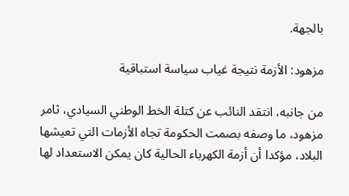بالجهة.

مزهود: الأزمة نتيجة غياب سياسة استباقية

من جانبه، انتقد النائب عن كتلة الخط الوطني السيادي، ثامر مزهود، ما وصفه بصمت الحكومة تجاه الأزمات التي تعيشها البلاد، مؤكدا أن أزمة الكهرباء الحالية كان يمكن الاستعداد لها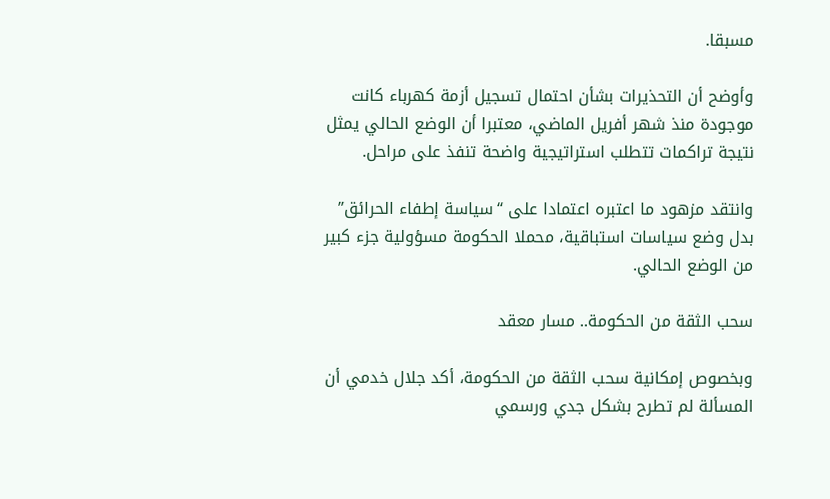مسبقا.

وأوضح أن التحذيرات بشأن احتمال تسجيل أزمة كهرباء كانت موجودة منذ شهر أفريل الماضي، معتبرا أن الوضع الحالي يمثل نتيجة تراكمات تتطلب استراتيجية واضحة تنفذ على مراحل.

وانتقد مزهود ما اعتبره اعتمادا على “سياسة إطفاء الحرائق” بدل وضع سياسات استباقية، محملا الحكومة مسؤولية جزء كبير من الوضع الحالي.

سحب الثقة من الحكومة.. مسار معقد

وبخصوص إمكانية سحب الثقة من الحكومة، أكد جلال خدمي أن المسألة لم تطرح بشكل جدي ورسمي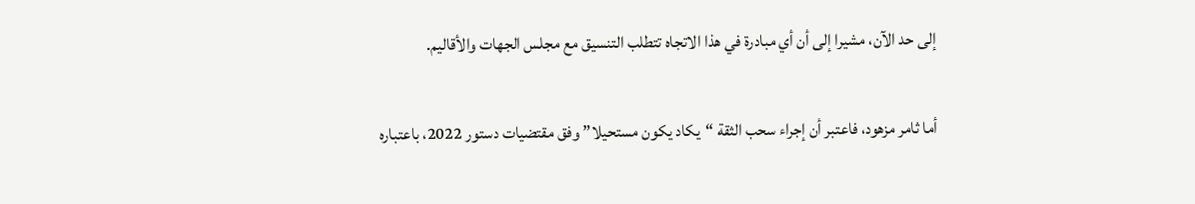إلى حد الآن، مشيرا إلى أن أي مبادرة في هذا الاتجاه تتطلب التنسيق مع مجلس الجهات والأقاليم.

أما ثامر مزهود، فاعتبر أن إجراء سحب الثقة “يكاد يكون مستحيلا” وفق مقتضيات دستور 2022، باعتباره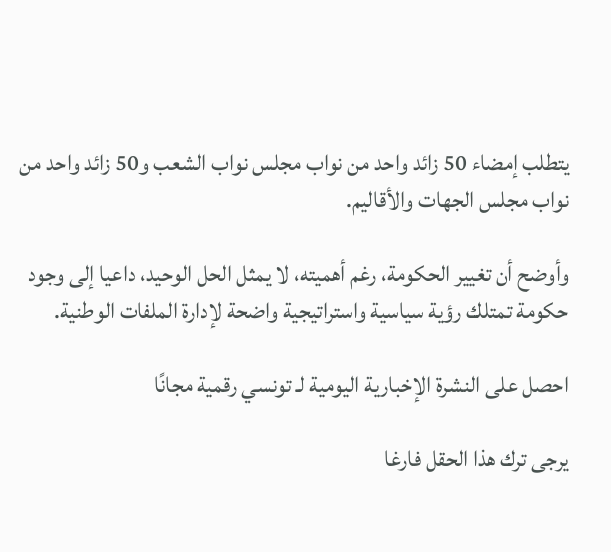يتطلب إمضاء 50 زائد واحد من نواب مجلس نواب الشعب و50 زائد واحد من نواب مجلس الجهات والأقاليم.

وأوضح أن تغيير الحكومة، رغم أهميته، لا يمثل الحل الوحيد، داعيا إلى وجود حكومة تمتلك رؤية سياسية واستراتيجية واضحة لإدارة الملفات الوطنية.

احصل على النشرة الإخبارية اليومية لـ تونسي رقمية مجانًا

يرجى ترك هذا الحقل فارغا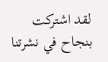لقد اشتركت بنجاح في نشرتنا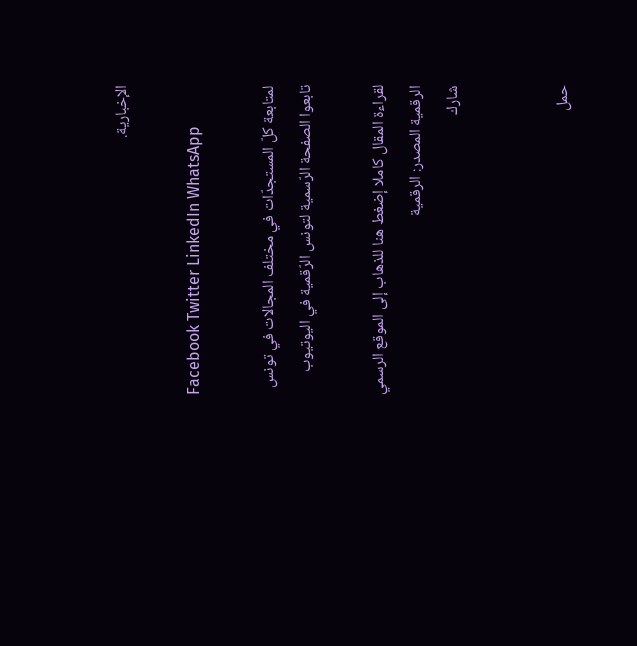الإخبارية.

Facebook Twitter LinkedIn WhatsApp

لمتابعة كلّ المستجدّات في مختلف المجالات في تونس
تابعوا الصفحة الرّسمية لتونس الرّقمية في اليوتيوب

لقراءة المقال كاملا إضغط هنا للذهاب إلى الموقع الرسمي
الرقمية المصدر: الرقمية
شارك


حمل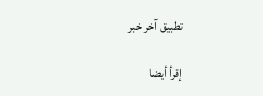تطبيق آخر خبر

إقرأ أيضا